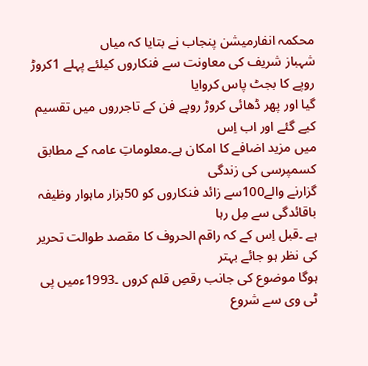محکمہ انفارمیشن پنجاب نے بتایا کہ میاں
شہباز شریف کی معاونت سے فنکاروں کیلئے پہلے 1کروڑ روپے کا بجٹ پاس کروایا
گیا اور پھر ڈھائی کروڑ روپے فن کے تاجرروں میں تقسیم کیے گئے اور اب اِس
میں مزید اضافے کا امکان ہے۔معلوماتِ عامہ کے مطابق کسمپرسی کی زندگی
گزارنے والے100سے زائد فنکاروں کو 50ہزار ماہوار وظیفہ باقائدگی سے مِل رہا
ہے ۔قبل اِس کے کہ راقم الحروف کا مقصد طوالت تحریر کی نظر ہو جائے بہتر
ہوگا موضوع کی جانب رقصِ قلم کروں ۔1993ءمیں پی ٹی وی سے شروع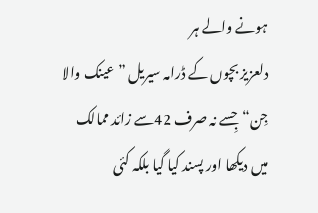ہونے والے ہر
دلعزیز بچوں کے ڈرامہ سیریل ”عینک والا جِن“جِسے نہ صرف 42سے زائد ممالک
میں دیکھا اور پسند کیا گیا بلکہ کئی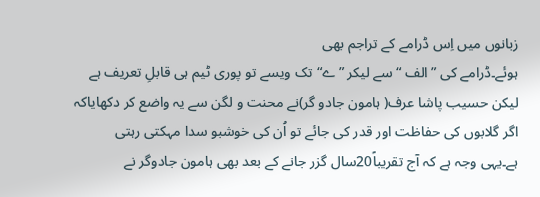زبانوں میں اِس ڈرامے کے تراجم بھی
ہوئے۔ڈرامے کی ” الف “سے لیکر ”ے“تک ویسے تو پوری ٹیم ہی قابلِ تعریف ہے
لیکن حسیب پاشا عرف( ہامون جادو گر)نے محنت و لگن سے یہ واضع کر دکھایاکہ
اگر گلابوں کی حفاظت اور قدر کی جائے تو اُن کی خوشبو سدا مہکتی رہتی
ہے۔یہی وجہ ہے کہ آج تقریباً20سال گزر جانے کے بعد بھی ہامون جادوگر نے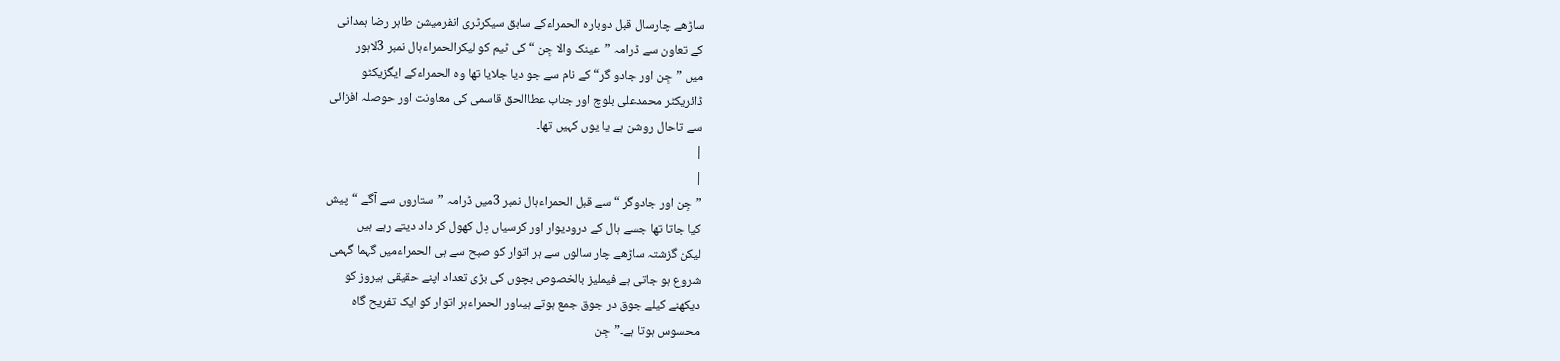ساڑھے چارسال قبل دوبارہ الحمراءکے سابق سیکرٹری انفرمیشن طاہر رضا ہمدانی
کے تعاون سے ڈرامہ ”عینک والا جِن “ کی ٹیم کو لیکرالحمراءہال نمبر 3لاہور
میں ”جِن اور جادو گر“ کے نام سے جو دیا جلایا تھا وہ الحمراءکے ایگزیکٹو
ڈائریکٹر محمدعلی بلوچ اور جناب عطاالحق قاسمی کی معاونت اور حوصلہ افزائی
سے تاحال روشن ہے یا یوں کہیں تھا۔
|
|
”جِن اور جادوگر “ سے قبل الحمراءہال نمبر 3میں ڈرامہ ”ستاروں سے آگے “پیش
کیا جاتا تھا جسے ہال کے درودیوار اور کرسیاں دِل کھول کر داد دیتے رہے ہیں
لیکن گزشتہ ساڑھے چار سالوں سے ہر اتوار کو صبح سے ہی الحمراءمیں گہما گہمی
شروع ہو جاتی ہے فیملیز بالخصوص بچوں کی بڑی تعداد اپنے حقیقی ہیروز کو
دیکھنے کیلے جوق در جوق جمع ہوتے ہیںاور الحمراءہر اتوار کو ایک تفریح گاہ
محسوس ہوتا ہے۔”جِن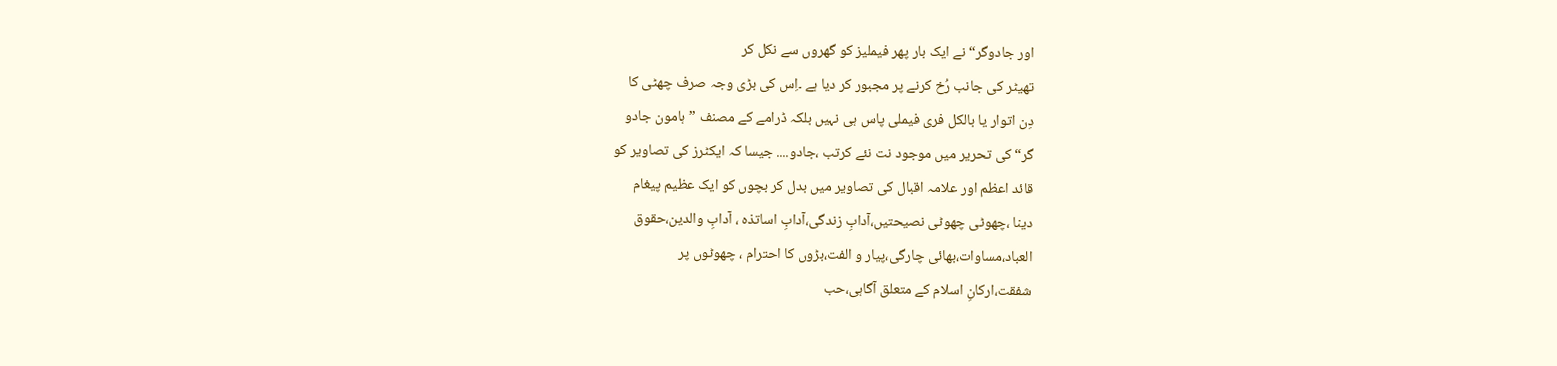اور جادوگر“ نے ایک بار پھر فیملیز کو گھروں سے نکل کر
تھیٹر کی جانب رُخ کرنے پر مجبور کر دیا ہے ۔اِس کی بڑی وجہ صرف چھٹی کا
دِن اتوار یا بالکل فری فیملی پاس ہی نہیں بلکہ ڈرامے کے مصنف ”ہامون جادو
گر“ کی تحریر میں موجود نت نئے کرتب ،جادو.... جیسا کہ ایکٹرز کی تصاویر کو
قائد اعظم اور علامہ اقبال کی تصاویر میں بدل کر بچوں کو ایک عظیم پیغام
دینا ،چھوٹی چھوٹی نصیحتیں،آدابِ زندگی،آدابِ اساتذہ ، آدابِ والدین،حقوق
العباد،مساوات،بھائی چارگی،پیار و الفت،بڑوں کا احترام ، چھوٹوں پر
شفقت،ارکانِ اسلام کے متعلق آگاہی،حب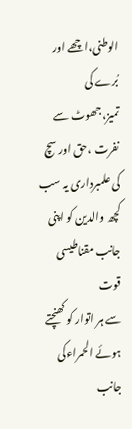الوطنی،اچھے اور بُرے کی تمیز،جھوٹ سے
نفرت ،حق اور سچ کی علمبرداری یہ سب کچھ والدین کو اپنی جانب مقناطیسی قوت
سے ہر اتوار کو کھنچتے ہوئے الحمراءکی جانب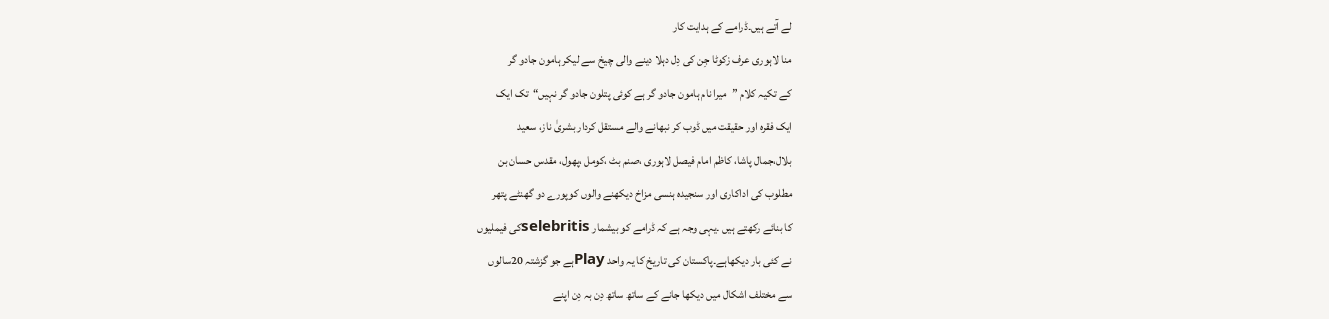لے آتے ہیں۔ڈرامے کے ہدایت کار
منا لاہوری عرف زکوٹا جِن کی دِل دہلا دینے والی چیخ سے لیکر ہامون جادو گر
کے تکیہ کلام ”میرا نام ہامون جادو گر ہے کوئی پتلون جادو گر نہیں“تک ایک
ایک فقرہ اور حقیقت میں ڈوب کر نبھانے والے مستقل کردار بشریٰ ناز، سعید
بلال،جمال پاشا، کاظم امام فیصل لاہوری ،صنم بٹ ،کومل ،پھول، مقدس حسان بن
مطلوب کی اداکاری اور سنجیدہ ہنسی مزاخ دیکھنے والوں کوپورے دو گھنٹے پتھر
کا بنائے رکھتے ہیں ۔یہی وجہ ہے کہ ڈرامے کو بیشمار selebritisکی فیملیوں
نے کئی بار دیکھاہے۔پاکستان کی تاریخ کا یہ واحد Playہے جو گزشتہ 20سالوں
سے مختلف اشکال میں دیکھا جانے کے ساتھ ساتھ دِن بہ دِن اپنے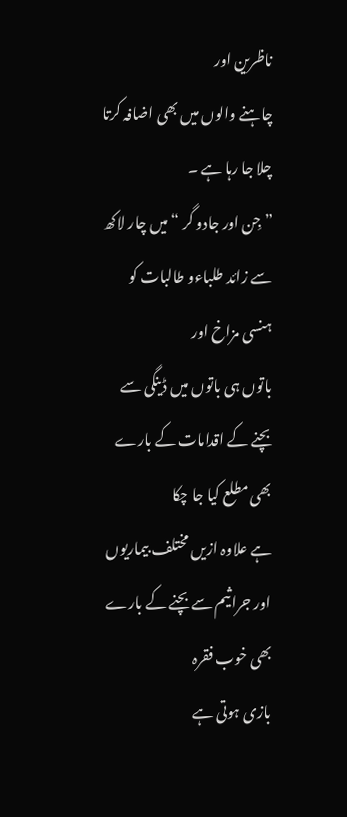ناظرین اور
چاہنے والوں میں بھی اضافہ کرتا چلا جا رہا ہے ۔
”جِن اور جادو گر “ میں چار لاکھ سے زائد طلباءو طالبات کو ہنسی مزاخ اور
باتوں ہی باتوں میں ڈینگی سے بچنے کے اقدامات کے بارے بھی مطلع کیا جا چکا
ہے علاوہ ازیں مختلف بیماریوں اور جراثیم سے بچنے کے بارے بھی خوب فقرہ
بازی ہوتی ہے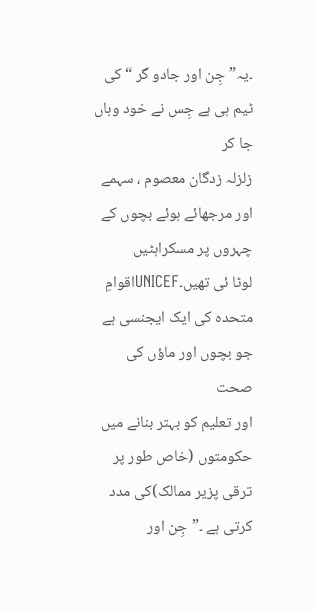۔یہ”جِن اور جادو گر “ کی ٹیم ہی ہے جِس نے خود وہاں جا کر
زلزلہ زدگان معصوم ، سہمے اور مرجھائے ہوئے بچوں کے چہروں پر مسکراہٹیں
لوٹا ئی تھیں۔UNICEFاقوامِ متحدہ کی ایک ایجنسی ہے جو بچوں اور ماؤں کی صحت
اور تعلیم کو بہتر بنانے میں حکومتوں (خاص طور پر ترقی پزیر ممالک)کی مدد
کرتی ہے ۔”جِن اور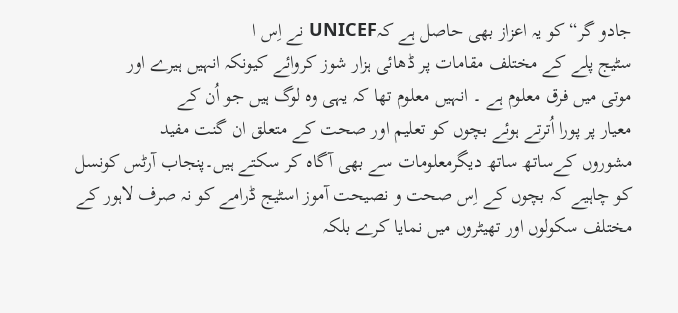جادو گر“ کو یہ اعزاز بھی حاصل ہے کہUNICEF نے اِس ا
سٹیج پلے کے مختلف مقامات پر ڈھائی ہزار شوز کروائے کیونکہ انہیں ہیرے اور
موتی میں فرق معلوم ہے ۔ انہیں معلوم تھا کہ یہی وہ لوگ ہیں جو اُن کے
معیار پر پورا اُترتے ہوئے بچوں کو تعلیم اور صحت کے متعلق ان گنت مفید
مشوروں کےساتھ ساتھ دیگرمعلومات سے بھی آگاہ کر سکتے ہیں۔پنجاب آرٹس کونسل
کو چاہیے کہ بچوں کے اِس صحت و نصیحت آموز اسٹیج ڈرامے کو نہ صرف لاہور کے
مختلف سکولوں اور تھیٹروں میں نمایا کرے بلکہ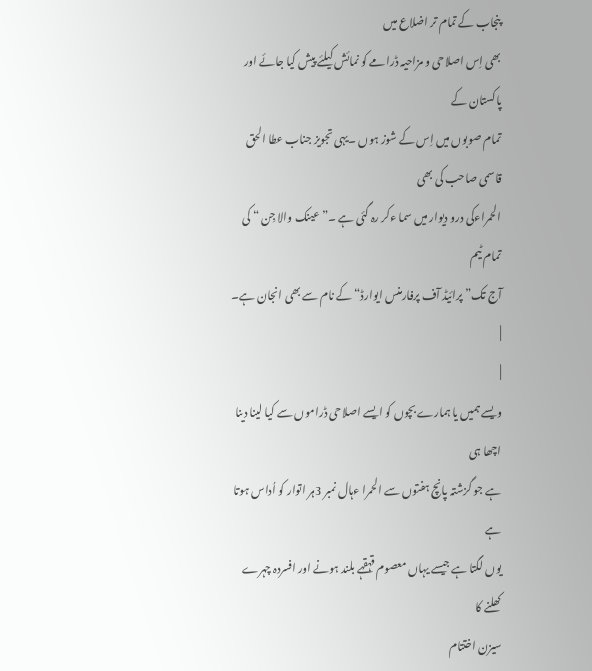پنجاب کے تمام تر اضلاع میں
بھی اِس اصلاحی و مزاحیہ ڈرامے کو نمائش کیلئے پیش کیا جائے اور پاکستان کے
تمام صوبوں میں اِس کے شوز ہوں ۔یہی تجویز جناب عطا الحق قاسمی صاحب کی بھی
الحمراءکی درو دیوار میں سما ءکر رہ گئی ہے ۔”عینک والا جِن “ کی تمام ٹیم
آج تک” پرائیڈ آف پرفارمنس ایوارڈ“کے نام سے بھی انجان ہے۔
|
|
ویسے ہمیں یا ہمارے بچوں کو ایسے اصلاحی ڈراموں سے کیا لینا دینا اچھا ہی
ہے جو گزشتہ پانچ ہفتوں سے الحمرا ءہال نمبر 3ہر اتوار کو اُداس ہوتا ہے
یوں لگتا ہے جیسے یہاں معصوم قہقہے بلند ہونے اور افسردہ چہرے کھلنے کا
سیزن اختتام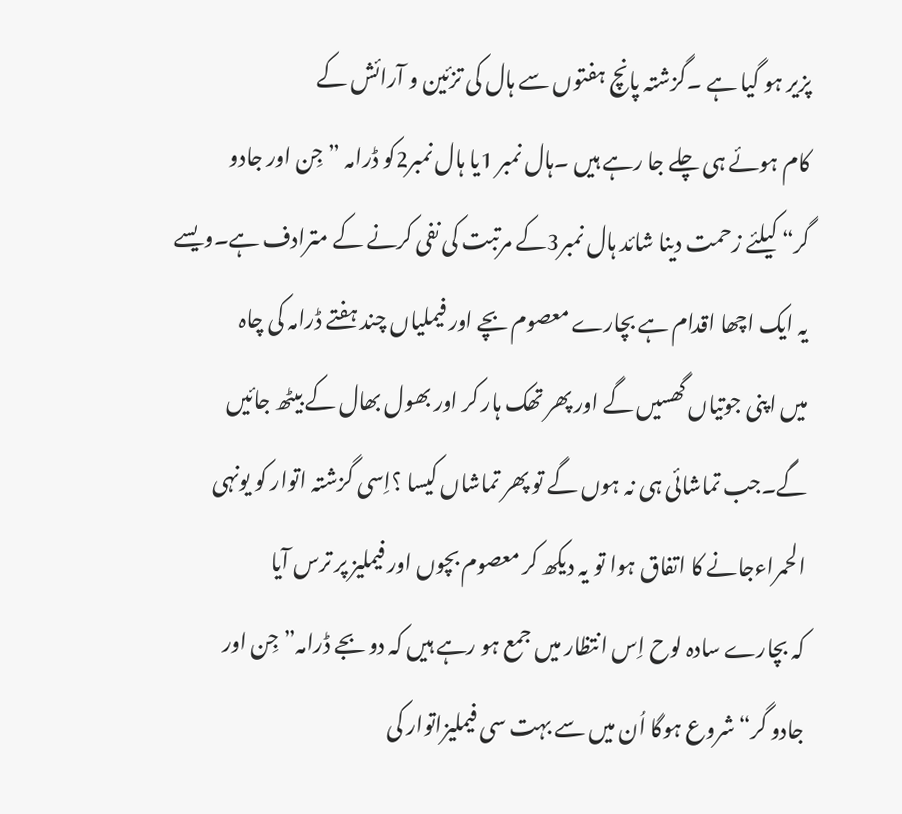پزیر ہو گیا ہے ۔گزشتہ پانچ ہفتوں سے ہال کی تزئین و آرائش کے
کام ہوئے ہی چلے جا رہے ہیں ۔ہال نمبر 1یا ہال نمبر2کو ڈرامہ ”جِن اور جادو
گر“ کیلئے زحمت دینا شائد ہال نمبر3کے مرتبت کی نفی کرنے کے مترادف ہے۔ویسے
یہ ایک اچھا اقدام ہے بچارے معصوم بچے اور فیملیاں چند ہفتے ڈرامہ کی چاہ
میں اپنی جوتیاں گھسیں گے اور پھر تھک ہار کر اور بھول بھال کے بیٹھ جائیں
گے۔جب تماشائی ہی نہ ہوں گے تو پھر تماشاں کیسا ؟اِسی گزشتہ اتوار کو یونہی
الحمراءجانے کا اتفاق ہوا تو یہ دیکھ کر معصوم بچوں اور فیملیز پر ترس آیا
کہ بچارے سادہ لوح اِس انتظار میں جمع ہو رہے ہیں کہ دو بجے ڈرامہ”جِن اور
جادو گر“ شروع ہوگا اُن میں سے بہت سی فیملیزاتوار کی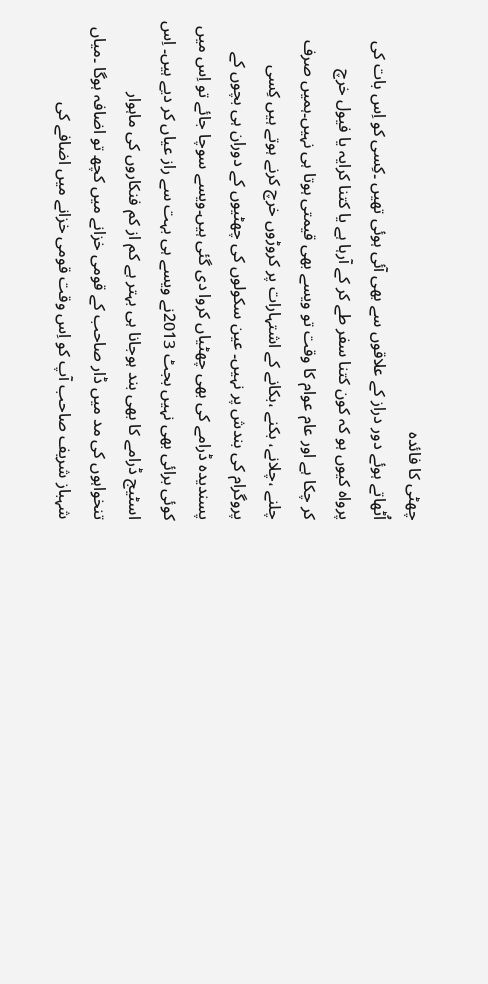چھٹی کا فائدہ
اُٹھاتے ہوئے دور دراز کے علاقوں سے بھی آئی ہوئی تھیں ۔کِسی کو اِس بات کی
پرواہ کیوں ہو کہ کون کتنا سفر طے کر کے آرہا ہے یا کتنا کرایہ یا فیول خرچ
کر چکا ہے اور عام عوام کا وقت تو ویسے بھی قیمتی ہوتا ہی نہیں۔ہمیں صرف
چلنے ،چلانے، بکنے ،بکانے کے اشتہارات پر کروڑوں خرچ کرنے ہوتے ہیں کِسی
پروگرام کی بندش پر نہیں۔ عین سکولوں کی چھٹیوں کے دوران ہی بچوں کے
پسندیدہ ڈرامے کی بھی چھٹیاں کروا دی گئی ہیں۔ویسے سوچا جائے تو اِس میں
کوئی برائی بھی نہیں بجٹ 2013نے ویسے ہی بہت سے راز عیاں کر دیے ہیں۔ اِس
اسٹیج ڈرامے کا بھی بند ہوجانا ہی بہتر ہے کم از کم فنکاروں کی ماہوار
تنخواہوں کی مد میں ڈار صاحب کے قومی خزانے میں کچھ تو اضافہ ہوگا ۔میاں
شہباز شریف صاحب آپ کو اِس وقت قومی خزانے میں اضافے کی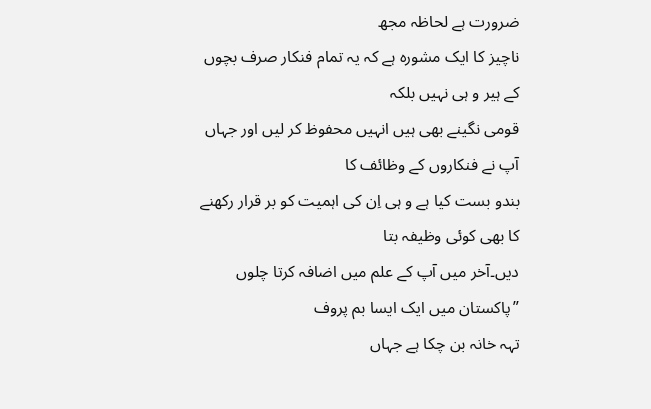ضرورت ہے لحاظہ مجھ
ناچیز کا ایک مشورہ ہے کہ یہ تمام فنکار صرف بچوں کے ہیر و ہی نہیں بلکہ
قومی نگینے بھی ہیں انہیں محفوظ کر لیں اور جہاں آپ نے فنکاروں کے وظائف کا
بندو بست کیا ہے و ہی اِن کی اہمیت کو بر قرار رکھنے کا بھی کوئی وظیفہ بتا
دیں۔آخر میں آپ کے علم میں اضافہ کرتا چلوں ”پاکستان میں ایک ایسا بم پروف
تہہ خانہ بن چکا ہے جہاں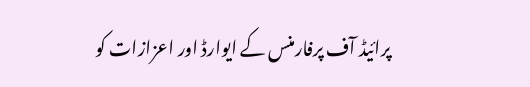پرائیڈ آف پرفارمنس کے ایوارڈ اور اعزازات کو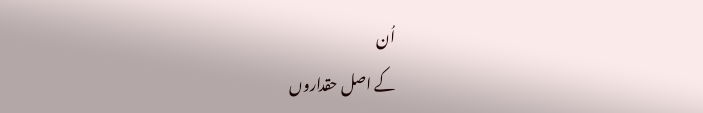اُن
کے اصل حقداروں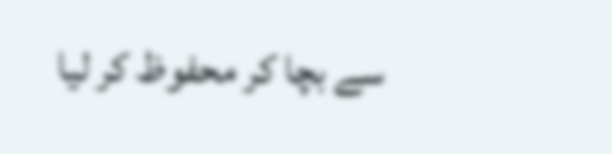سے بچا کر محفوظ کر لیا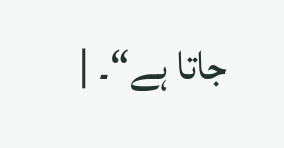جاتا ہے“۔ |